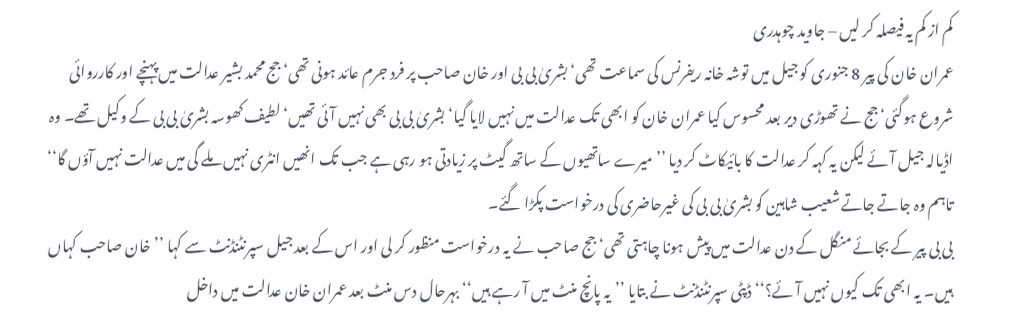کم از کم یہ فیصلہ کر لیں – جاوید چوہدری
عمران خان کی پیر 8 جنوری کو جیل میں توشہ خانہ ریفرنس کی سماعت تھی‘ بشریٰ بی بی اور خان صاحب پر فرد جرم عائد ہونی تھی‘ جج محمد بشیر عدالت میں پہنچے اور کارروائی شروع ہوگئی‘ جج نے تھوڑی دیر بعد محسوس کیا عمران خان کو ابھی تک عدالت میں نہیں لایا گیا‘ بشریٰ بی بی بھی نہیں آئی تھیں‘ لطیف کھوسہ بشریٰ بی بی کے وکیل تھے۔ وہ اڈیالہ جیل آئے لیکن یہ کہہ کر عدالت کا بائیکاٹ کر دیا ’’میرے ساتھیوں کے ساتھ گیٹ پر زیادتی ہو رہی ہے جب تک انھیں انٹری نہیں ملے گی میں عدالت نہیں آؤں گا‘‘ تاہم وہ جاتے جاتے شعیب شاہین کو بشریٰ بی بی کی غیرحاضری کی درخواست پکڑا گئے۔
بی بی پیر کے بجائے منگل کے دن عدالت میں پیش ہونا چاہتی تھی‘ جج صاحب نے یہ درخواست منظور کر لی اور اس کے بعد جیل سپرنٹنڈنٹ سے کہا ’’خان صاحب کہاں ہیں۔ یہ ابھی تک کیوں نہیں آئے؟‘‘ ڈپٹی سپرنٹنڈنٹ نے بتایا ’’یہ پانچ منٹ میں آ رہے ہیں‘‘ بہرحال دس منٹ بعد عمران خان عدالت میں داخل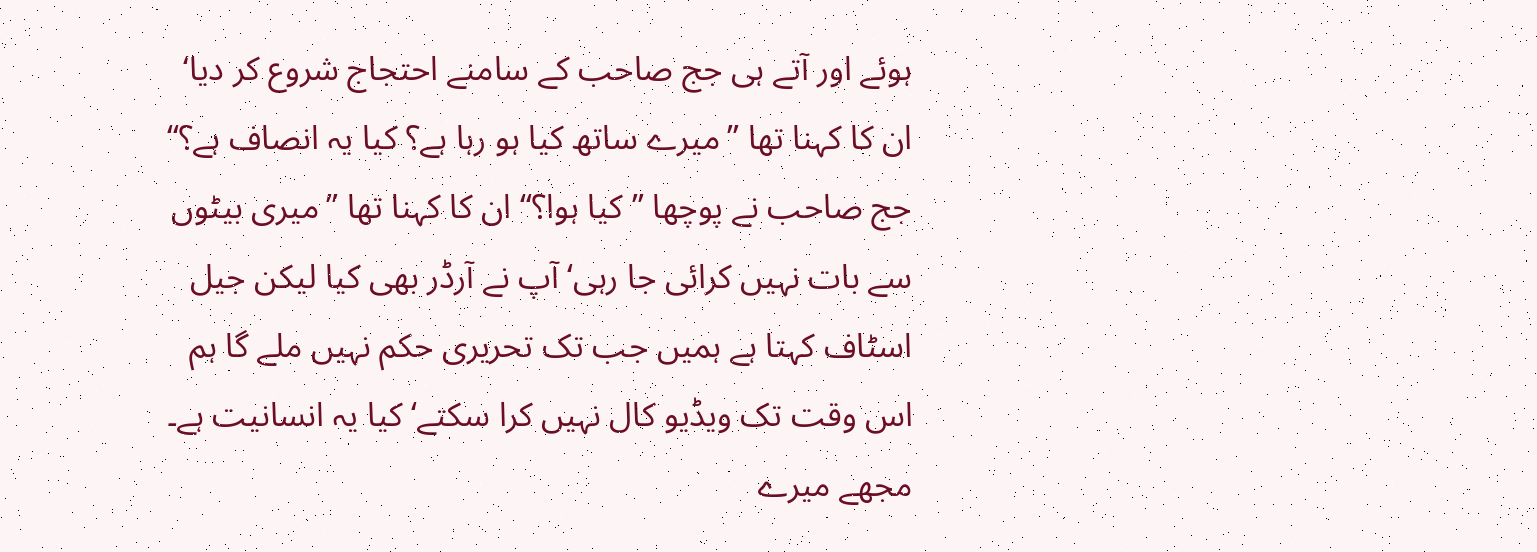ہوئے اور آتے ہی جج صاحب کے سامنے احتجاج شروع کر دیا‘ ان کا کہنا تھا ’’میرے ساتھ کیا ہو رہا ہے؟ کیا یہ انصاف ہے؟‘‘ جج صاحب نے پوچھا ’’کیا ہوا؟‘‘ ان کا کہنا تھا ’’میری بیٹوں سے بات نہیں کرائی جا رہی‘ آپ نے آرڈر بھی کیا لیکن جیل اسٹاف کہتا ہے ہمیں جب تک تحریری حکم نہیں ملے گا ہم اس وقت تک ویڈیو کال نہیں کرا سکتے‘ کیا یہ انسانیت ہے۔ مجھے میرے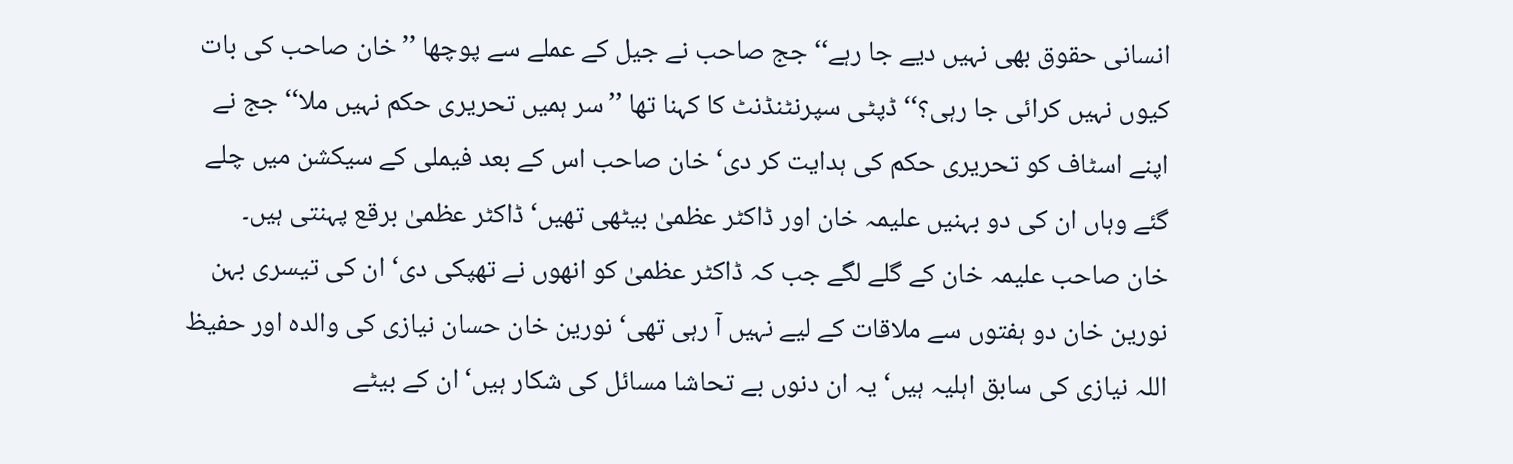انسانی حقوق بھی نہیں دیے جا رہے‘‘ جج صاحب نے جیل کے عملے سے پوچھا ’’خان صاحب کی بات کیوں نہیں کرائی جا رہی؟‘‘ ڈپٹی سپرنٹنڈنٹ کا کہنا تھا ’’سر ہمیں تحریری حکم نہیں ملا‘‘ جج نے اپنے اسٹاف کو تحریری حکم کی ہدایت کر دی‘ خان صاحب اس کے بعد فیملی کے سیکشن میں چلے گئے وہاں ان کی دو بہنیں علیمہ خان اور ڈاکٹر عظمیٰ بیٹھی تھیں‘ ڈاکٹر عظمیٰ برقع پہنتی ہیں۔
خان صاحب علیمہ خان کے گلے لگے جب کہ ڈاکٹر عظمیٰ کو انھوں نے تھپکی دی‘ ان کی تیسری بہن نورین خان دو ہفتوں سے ملاقات کے لیے نہیں آ رہی تھی‘ نورین خان حسان نیازی کی والدہ اور حفیظ اللہ نیازی کی سابق اہلیہ ہیں‘ یہ ان دنوں بے تحاشا مسائل کی شکار ہیں‘ ان کے بیٹے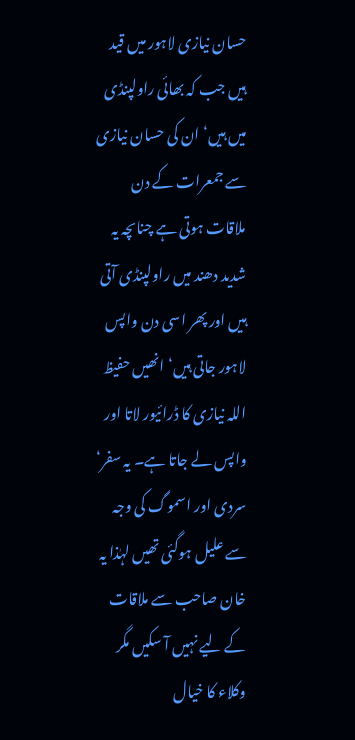حسان نیازی لاہور میں قید ہیں جب کہ بھائی راولپنڈی میں ہیں‘ ان کی حسان نیازی سے جمعرات کے دن ملاقات ہوتی ہے چناںچہ یہ شدید دھند میں راولپنڈی آتی ہیں اور پھر اسی دن واپس لاہور جاتی ہیں‘ انھیں حفیظ اللہ نیازی کا ڈرائیور لاتا اور واپس لے جاتا ہے۔ یہ سفر‘ سردی اور اسموگ کی وجہ سے علیل ہوگئی تھیں لہٰذا یہ خان صاحب سے ملاقات کے لیے نہیں آ سکیں مگر وکلاء کا خیال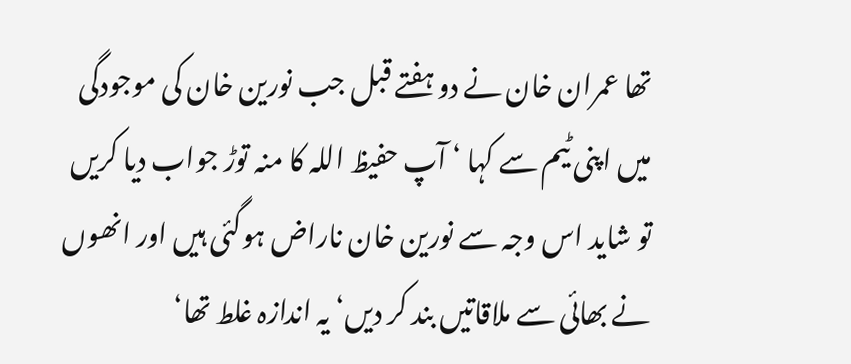تھا عمران خان نے دو ہفتے قبل جب نورین خان کی موجودگی میں اپنی ٹیم سے کہا ‘ آپ حفیظ اللہ کا منہ توڑ جواب دیا کریں تو شاید اس وجہ سے نورین خان ناراض ہوگئی ہیں اور انھوں نے بھائی سے ملاقاتیں بند کر دیں‘ یہ اندازہ غلط تھا‘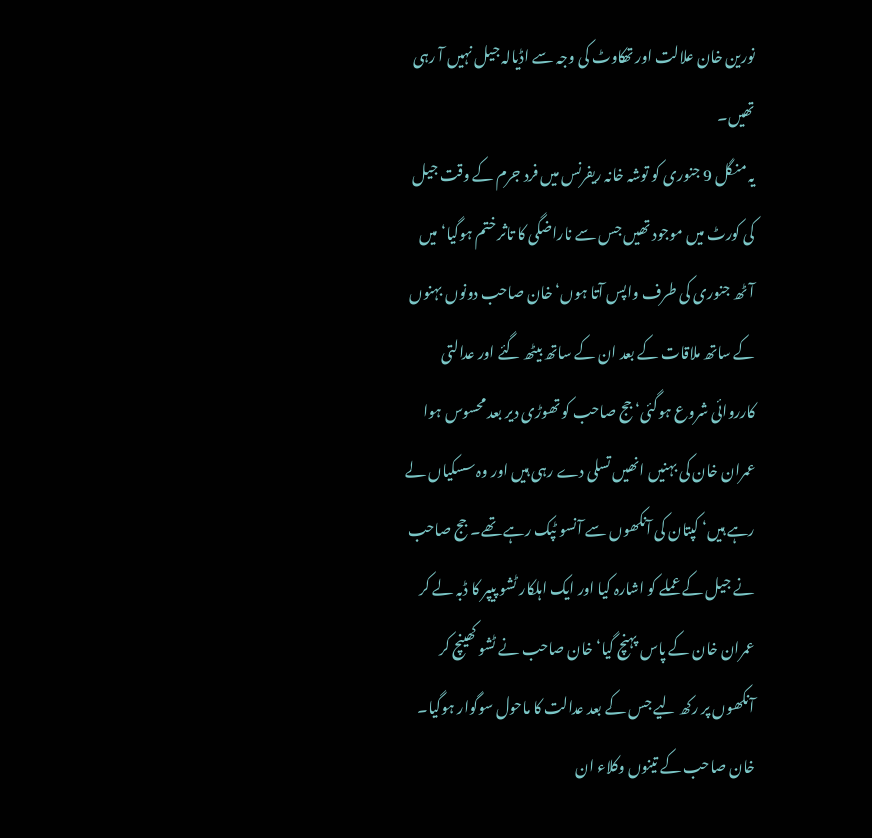نورین خان علالت اور تھکاوٹ کی وجہ سے اڈیالہ جیل نہیں آ رہی تھیں۔
یہ منگل 9 جنوری کو توشہ خانہ ریفرنس میں فرد جرم کے وقت جیل کی کورٹ میں موجود تھیں جس سے ناراضگی کا تاثر ختم ہوگیا‘ میں آٹھ جنوری کی طرف واپس آتا ہوں‘ خان صاحب دونوں بہنوں کے ساتھ ملاقات کے بعد ان کے ساتھ بیٹھ گئے اور عدالتی کارروائی شروع ہوگئی‘ جج صاحب کو تھوڑی دیر بعد محسوس ہوا عمران خان کی بہنیں انھیں تسلی دے رہی ہیں اور وہ سسکیاں لے رہے ہیں‘ کپتان کی آنکھوں سے آنسو ٹپک رہے تھے۔ جج صاحب نے جیل کے عملے کو اشارہ کیا اور ایک اہلکار ٹشو پیپر کا ڈبہ لے کر عمران خان کے پاس پہنچ گیا‘ خان صاحب نے ٹشو کھینچ کر آنکھوں پر رکھ لیے جس کے بعد عدالت کا ماحول سوگوار ہوگیا۔
خان صاحب کے تینوں وکلاء ان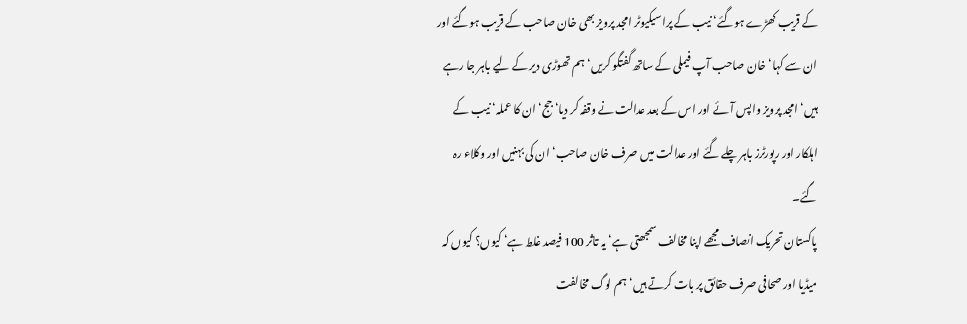کے قریب کھڑے ہوگئے‘ نیب کے پراسیکیوٹر امجد پرویز بھی خان صاحب کے قریب ہوگئے اور ان سے کہا‘ خان صاحب آپ فیملی کے ساتھ گفتگو کریں‘ ہم تھوڑی دیر کے لیے باہر جا رہے ہیں‘ امجد پرویز واپس آئے اور اس کے بعد عدالت نے وقفہ کر دیا‘ جج‘ ان کا عملہ‘ نیب کے اہلکار اور رپورٹرز باہر چلے گئے اور عدالت میں صرف خان صاحب‘ ان کی بہنیں اور وکلاء رہ گئے۔
پاکستان تحریک انصاف مجھے اپنا مخالف سمجھتی ہے‘ یہ تاثر 100 فیصد غلط ہے‘ کیوں؟ کیوں کہ میڈیا اور صحافی صرف حقائق پر بات کرتے ہیں‘ ہم لوگ مخالفت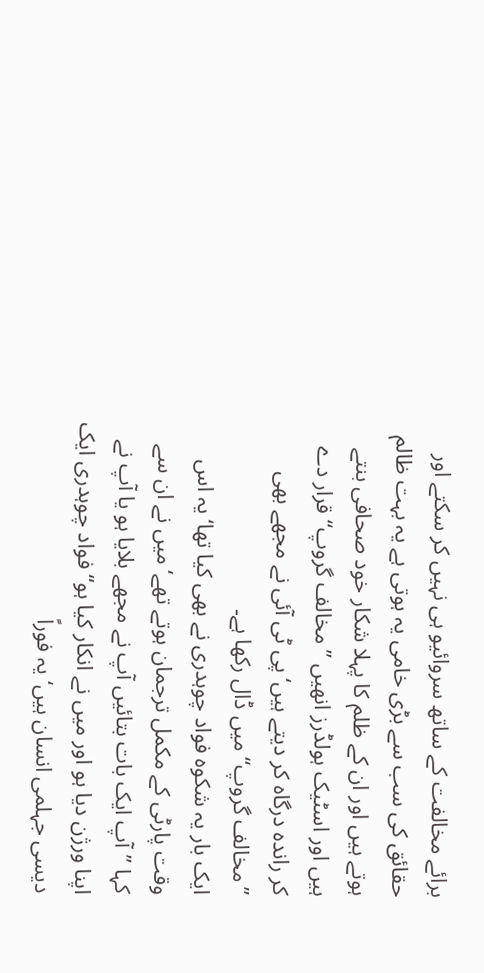برائے مخالفت کے ساتھ سروائیو ہی نہیں کر سکتے اور حقائق کی سب سے بڑی خامی یہ ہوتی ہے یہ بہت ظالم ہوتے ہیں اور ان کے ظلم کا پہلا شکار خود صحافی بنتے ہیں اور اسٹیک ہولڈرز انھیں ’’مخالف گروپ‘‘ قرار دے کر راندہ درگاہ کر دیتے ہیں‘ پی ٹی آئی نے مجھے بھی ’’مخالف گروپ‘‘ میں ڈال رکھا ہے۔
ایک بار یہ شکوہ فواد چوہدری نے بھی کیا تھا‘ یہ اس وقت پارٹی کے مکمل ترجمان ہوتے تھے‘ میں نے ان سے کہا ’’آپ ایک بات بتائیں آپ نے مجھے بلایا ہو یا آپ نے اپنا ورژن دیا ہو اور میں نے انکار کیا ہو‘‘ فواد چوہدری ایک دیسی جہلمی انسان ہیں‘ یہ فوراً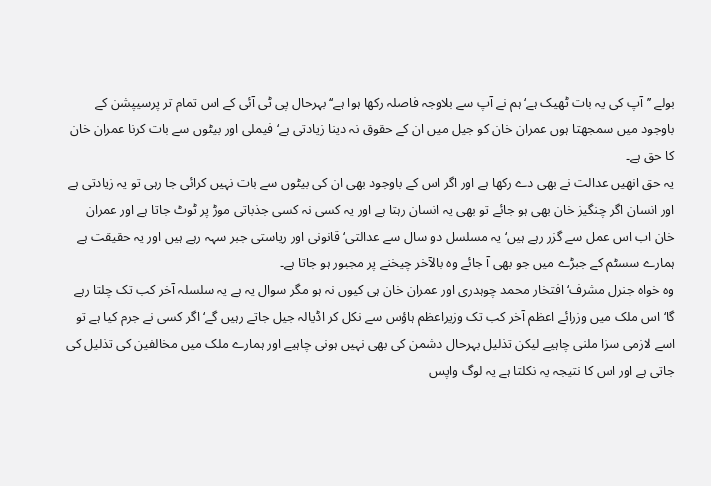بولے ’’آپ کی یہ بات ٹھیک ہے‘ ہم نے آپ سے بلاوجہ فاصلہ رکھا ہوا ہے‘‘ بہرحال پی ٹی آئی کے اس تمام تر پرسیپشن کے باوجود میں سمجھتا ہوں عمران خان کو جیل میں ان کے حقوق نہ دینا زیادتی ہے‘ فیملی اور بیٹوں سے بات کرنا عمران خان کا حق ہے۔
یہ حق انھیں عدالت نے بھی دے رکھا ہے اور اگر اس کے باوجود بھی ان کی بیٹوں سے بات نہیں کرائی جا رہی تو یہ زیادتی ہے اور انسان اگر چنگیز خان بھی ہو جائے تو بھی یہ انسان رہتا ہے اور یہ کسی نہ کسی جذباتی موڑ پر ٹوٹ جاتا ہے اور عمران خان اب اس عمل سے گزر رہے ہیں‘ یہ مسلسل دو سال سے عدالتی‘ قانونی اور ریاستی جبر سہہ رہے ہیں اور یہ حقیقت ہے ہمارے سسٹم کے جبڑے میں جو بھی آ جائے وہ بالآخر چیخنے پر مجبور ہو جاتا ہے۔
وہ خواہ جنرل مشرف‘ افتخار محمد چوہدری اور عمران خان ہی کیوں نہ ہو مگر سوال یہ ہے یہ سلسلہ آخر کب تک چلتا رہے گا‘ اس ملک میں وزرائے اعظم آخر کب تک وزیراعظم ہاؤس سے نکل کر اڈیالہ جیل جاتے رہیں گے‘ اگر کسی نے جرم کیا ہے تو اسے لازمی سزا ملنی چاہیے لیکن تذلیل بہرحال دشمن کی بھی نہیں ہونی چاہیے اور ہمارے ملک میں مخالفین کی تذلیل کی جاتی ہے اور اس کا نتیجہ یہ نکلتا ہے یہ لوگ واپس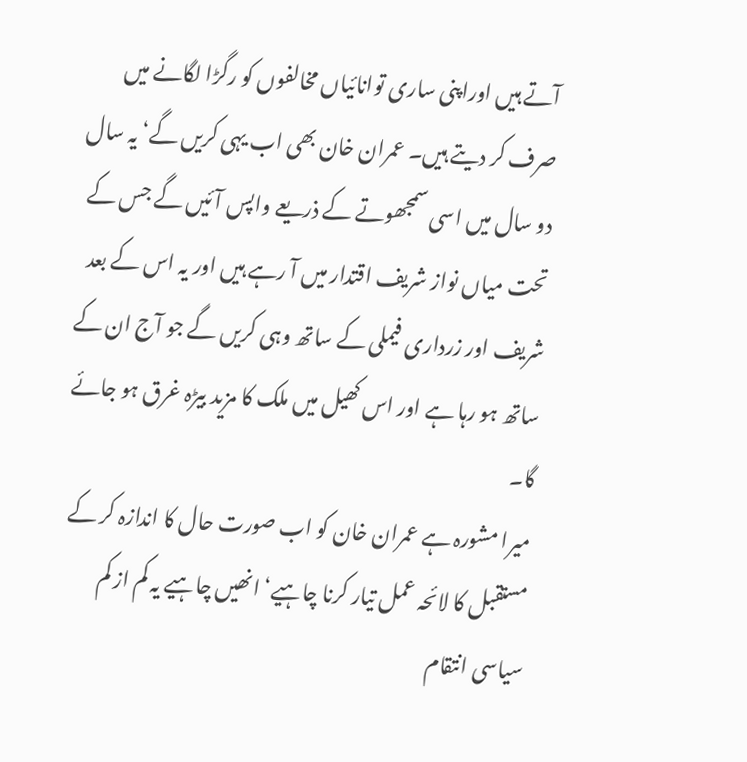آتے ہیں اوراپنی ساری توانائیاں مخالفوں کو رگڑا لگانے میں صرف کر دیتے ہیں۔ عمران خان بھی اب یہی کریں گے‘ یہ سال دو سال میں اسی سمجھوتے کے ذریعے واپس آئیں گے جس کے تحت میاں نواز شریف اقتدار میں آ رہے ہیں اور یہ اس کے بعد شریف اور زرداری فیملی کے ساتھ وہی کریں گے جو آج ان کے ساتھ ہو رہا ہے اور اس کھیل میں ملک کا مزید بیڑہ غرق ہو جائے گا۔
میرا مشورہ ہے عمران خان کو اب صورت حال کا اندازہ کر کے مستقبل کا لائحہ عمل تیار کرنا چاہیے‘ انھیں چاہیے یہ کم از کم سیاسی انتقام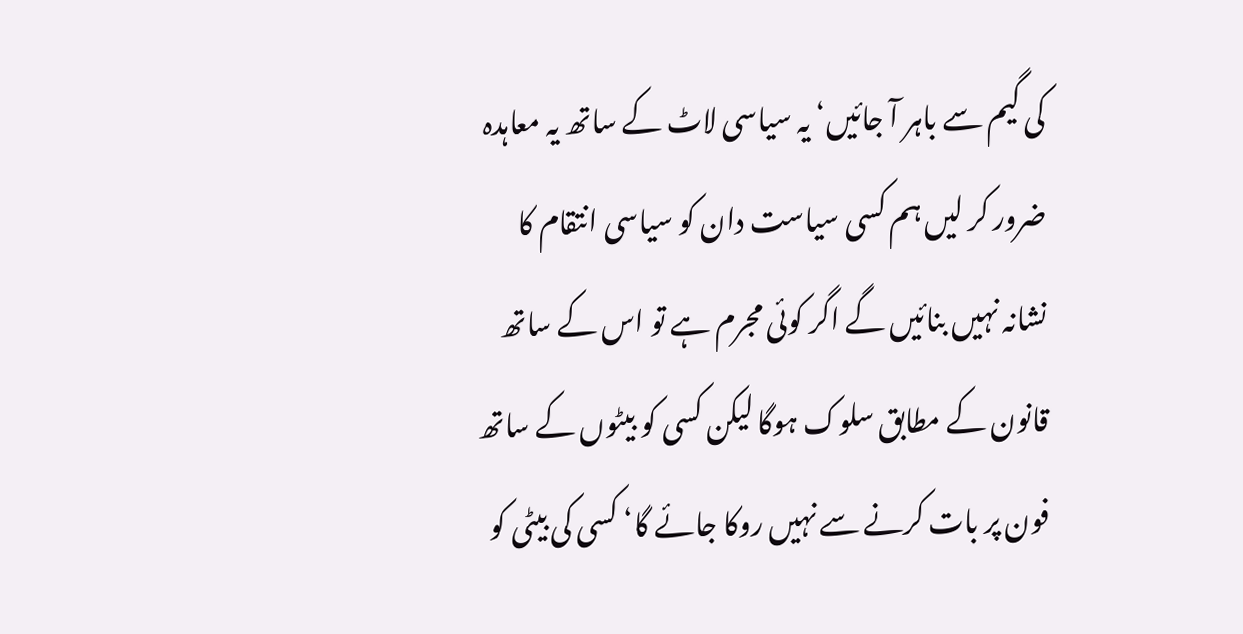کی گیم سے باہر آ جائیں‘ یہ سیاسی لاٹ کے ساتھ یہ معاہدہ ضرور کر لیں ہم کسی سیاست دان کو سیاسی انتقام کا نشانہ نہیں بنائیں گے اگر کوئی مجرم ہے تو اس کے ساتھ قانون کے مطابق سلوک ہوگا لیکن کسی کو بیٹوں کے ساتھ فون پر بات کرنے سے نہیں روکا جائے گا‘ کسی کی بیٹی کو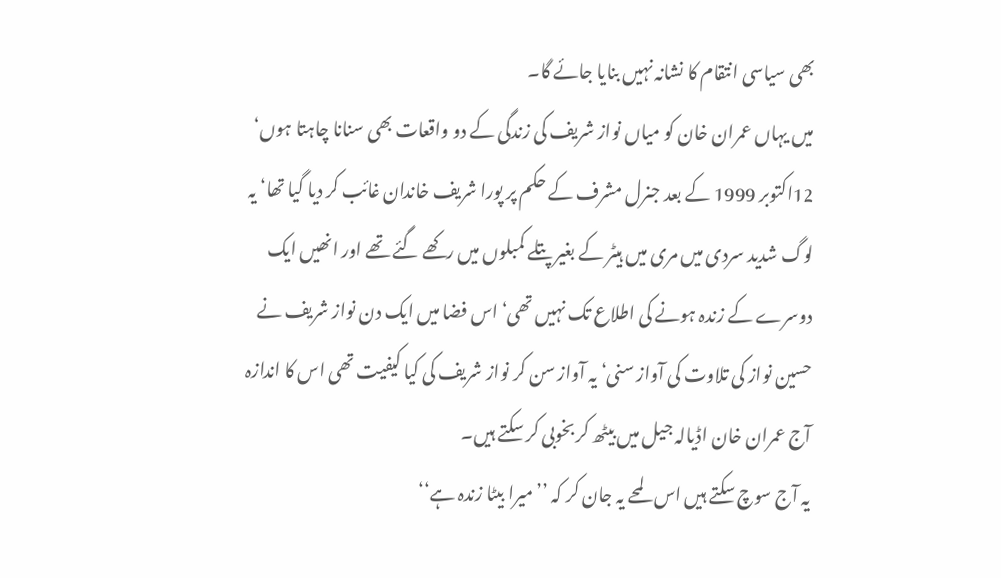بھی سیاسی انتقام کا نشانہ نہیں بنایا جائے گا۔
میں یہاں عمران خان کو میاں نواز شریف کی زندگی کے دو واقعات بھی سنانا چاہتا ہوں‘ 12اکتوبر 1999 کے بعد جنرل مشرف کے حکم پر پورا شریف خاندان غائب کر دیا گیا تھا‘ یہ لوگ شدید سردی میں مری میں ہیٹر کے بغیر پتلے کمبلوں میں رکھے گئے تھے اور انھیں ایک دوسرے کے زندہ ہونے کی اطلاع تک نہیں تھی‘ اس فضا میں ایک دن نواز شریف نے حسین نواز کی تلاوت کی آواز سنی‘ یہ آواز سن کر نواز شریف کی کیا کیفیت تھی اس کا اندازہ آج عمران خان اڈیالہ جیل میں بیٹھ کر بخوبی کر سکتے ہیں۔
یہ آج سوچ سکتے ہیں اس لمحے یہ جان کر کہ ’’میرا بیٹا زندہ ہے‘‘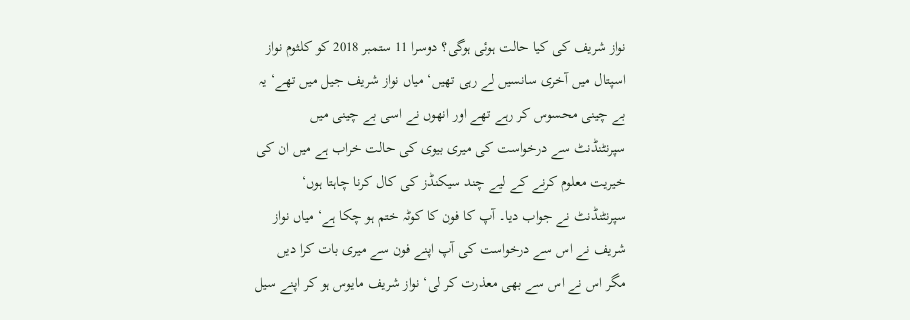نواز شریف کی کیا حالت ہوئی ہوگی؟ دوسرا 11 ستمبر 2018 کو کلثوم نواز اسپتال میں آخری سانسیں لے رہی تھیں‘ میاں نواز شریف جیل میں تھے‘ یہ بے چینی محسوس کر رہے تھے اور انھوں نے اسی بے چینی میں سپرنٹنڈنٹ سے درخواست کی میری بیوی کی حالت خراب ہے میں ان کی خیریت معلوم کرنے کے لیے چند سیکنڈز کی کال کرنا چاہتا ہوں‘ سپرنٹنڈنٹ نے جواب دیا۔ آپ کا فون کا کوٹہ ختم ہو چکا ہے‘ میاں نواز شریف نے اس سے درخواست کی آپ اپنے فون سے میری بات کرا دیں مگر اس نے اس سے بھی معذرت کر لی‘ نواز شریف مایوس ہو کر اپنے سیل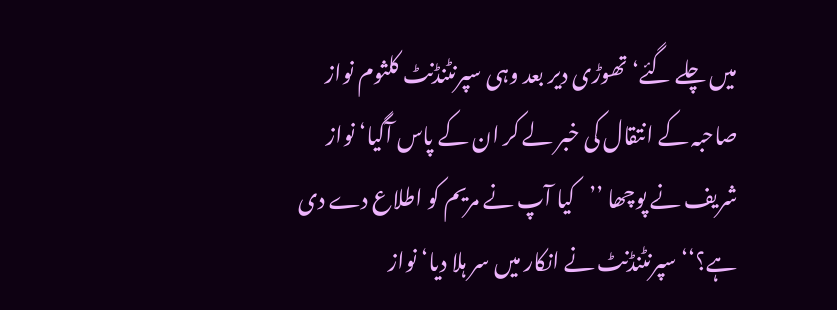میں چلے گئے‘ تھوڑی دیر بعد وہی سپرنٹنڈنٹ کلثوم نواز صاحبہ کے انتقال کی خبر لے کر ان کے پاس آگیا‘ نواز شریف نے پوچھا ’’کیا آپ نے مریم کو اطلاع دے دی ہے؟‘‘ سپرنٹنڈنٹ نے انکار میں سر ہلا دیا‘ نواز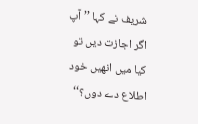شریف نے کہا ’’ آپ اگر اجازت دیں تو کیا میں انھیں خود اطلاع دے دوں؟‘‘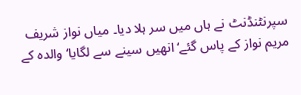سپرنٹنڈنٹ نے ہاں میں سر ہلا دیا۔ میاں نواز شریف مریم نواز کے پاس گئے‘ انھیں سینے سے لگایا‘ والدہ کے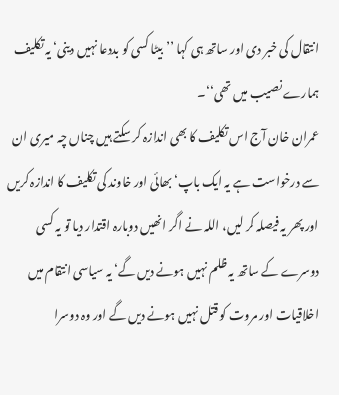انتقال کی خبر دی اور ساتھ ہی کہا ’’بیٹا کسی کو بددعا نہیں دینی‘ یہ تکلیف ہمارے نصیب میں تھی‘‘۔
عمران خان آج اس تکلیف کا بھی اندازہ کر سکتے ہیں چناں چہ میری ان سے درخواست ہے یہ ایک باپ‘ بھائی اور خاوند کی تکلیف کا اندازہ کریں اور پھر یہ فیصلہ کر لیں، اللہ نے اگر انھیں دوبارہ اقتدار دیا تو یہ کسی دوسرے کے ساتھ یہ ظلم نہیں ہونے دیں گے‘ یہ سیاسی انتقام میں اخلاقیات اور مروت کو قتل نہیں ہونے دیں گے اور وہ دوسرا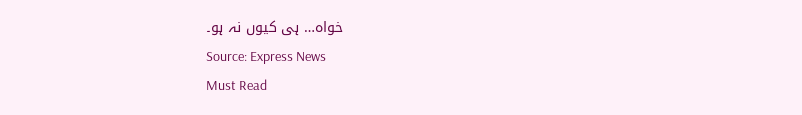خواہ… ہی کیوں نہ ہو۔
Source: Express News
Must Read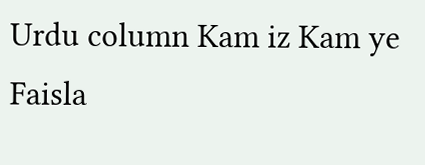Urdu column Kam iz Kam ye Faisla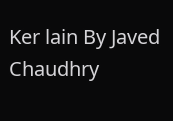Ker lain By Javed Chaudhry